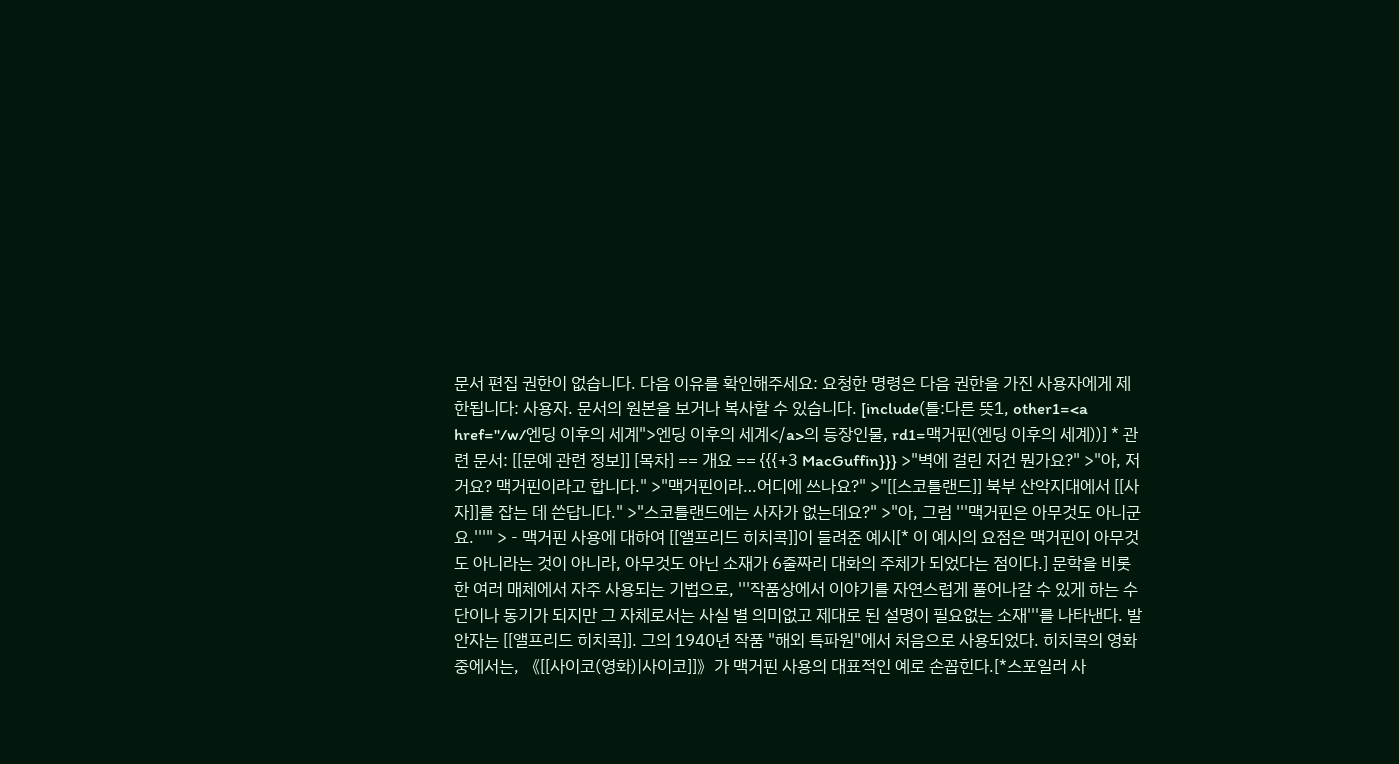문서 편집 권한이 없습니다. 다음 이유를 확인해주세요: 요청한 명령은 다음 권한을 가진 사용자에게 제한됩니다: 사용자. 문서의 원본을 보거나 복사할 수 있습니다. [include(틀:다른 뜻1, other1=<a href="/w/엔딩 이후의 세계">엔딩 이후의 세계</a>의 등장인물, rd1=맥거핀(엔딩 이후의 세계))] * 관련 문서: [[문예 관련 정보]] [목차] == 개요 == {{{+3 MacGuffin}}} >"벽에 걸린 저건 뭔가요?" >"아, 저거요? 맥거핀이라고 합니다." >"맥거핀이라…어디에 쓰나요?" >"[[스코틀랜드]] 북부 산악지대에서 [[사자]]를 잡는 데 쓴답니다." >"스코틀랜드에는 사자가 없는데요?" >"아, 그럼 '''맥거핀은 아무것도 아니군요.'''" > - 맥거핀 사용에 대하여 [[앨프리드 히치콕]]이 들려준 예시[* 이 예시의 요점은 맥거핀이 아무것도 아니라는 것이 아니라, 아무것도 아닌 소재가 6줄짜리 대화의 주체가 되었다는 점이다.] 문학을 비롯한 여러 매체에서 자주 사용되는 기법으로, '''작품상에서 이야기를 자연스럽게 풀어나갈 수 있게 하는 수단이나 동기가 되지만 그 자체로서는 사실 별 의미없고 제대로 된 설명이 필요없는 소재'''를 나타낸다. 발안자는 [[앨프리드 히치콕]]. 그의 1940년 작품 "해외 특파원"에서 처음으로 사용되었다. 히치콕의 영화 중에서는, 《[[사이코(영화)|사이코]]》가 맥거핀 사용의 대표적인 예로 손꼽힌다.[*스포일러 사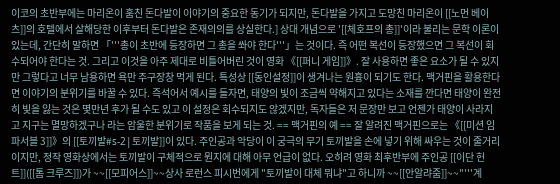이코의 초반부에는 마리온이 훔친 돈다발이 이야기의 중요한 동기가 되지만, 돈다발을 가지고 도망친 마리온이 [[노먼 베이츠]]의 호텔에서 살해당한 이후부터 돈다발은 존재의의를 상실한다.] 상대 개념으로 '[[체호프의 총]]'이라 불리는 문학 이론이 있는데, 간단히 말하면 「'''총이 초반에 등장하면 그 총을 쏴야 한다'''」는 것이다. 즉 어떤 복선이 등장했으면 그 복선이 회수되어야 한다는 것. 그리고 이것을 아주 제대로 비틀어버린 것이 영화 《[[퍼니 게임]]》. 잘 사용하면 좋은 요소가 될 수 있지만 그렇다고 너무 남용하면 욕만 주구장창 먹게 된다. 특성상 [[동인설정]]이 생겨나는 원흉이 되기도 한다. 맥거핀을 활용한다면 이야기의 분위기를 바꿀 수 있다. 즉석어서 예시를 들자면, 태양의 빛이 조금씩 약해지고 있다는 소재를 깐다면 태양이 완전히 빛을 잃는 것은 몇만년 후가 될 수도 있고 이 설정은 회수되지도 않겠지만, 독자들은 저 문장만 보고 언젠가 태양이 사라지고 지구는 멸망하겠구나 라는 암울한 분위기로 작품을 보게 되는 것. == 맥거핀의 예 == 잘 알려진 맥거핀으로는 《[[미션 임파서블 3]]》의 [[토끼발#s-2|토끼발]]이 있다. 주인공과 악당이 이 궁극의 무기 토끼발을 손에 넣기 위해 싸우는 것이 줄거리이지만, 정작 영화상에서는 토끼발이 구체적으로 뭔지에 대해 아무 언급이 없다. 오히려 영화 최후반부에 주인공 [[이단 헌트]]([[톰 크루즈]])가 ~~[[모피어스]]~~상사 로런스 피시번에게 "토끼발이 대체 뭐냐"고 하니까 ~~[[안알랴줌]]~~"'''계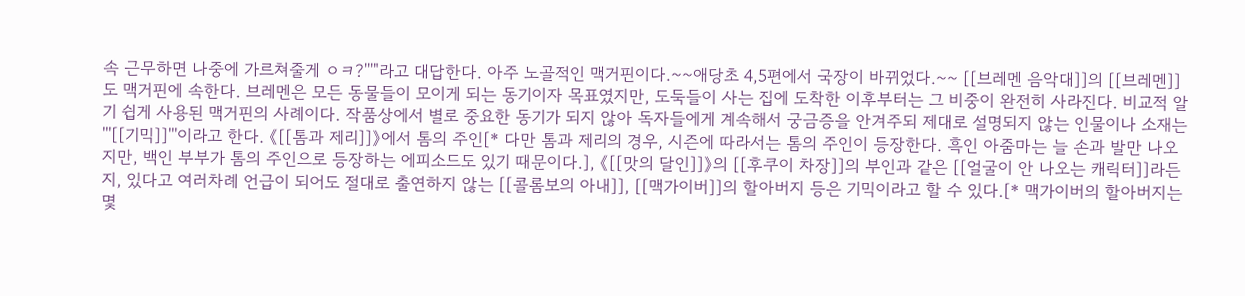속 근무하면 나중에 가르쳐줄게 ㅇㅋ?'''"라고 대답한다. 아주 노골적인 맥거핀이다.~~애당초 4,5편에서 국장이 바뀌었다.~~ [[브레멘 음악대]]의 [[브레멘]]도 맥거핀에 속한다. 브레멘은 모든 동물들이 모이게 되는 동기이자 목표였지만, 도둑들이 사는 집에 도착한 이후부터는 그 비중이 완전히 사라진다. 비교적 알기 쉽게 사용된 맥거핀의 사례이다. 작품상에서 별로 중요한 동기가 되지 않아 독자들에게 계속해서 궁금증을 안겨주되 제대로 설명되지 않는 인물이나 소재는 '''[[기믹]]'''이라고 한다. 《[[톰과 제리]]》에서 톰의 주인[* 다만 톰과 제리의 경우, 시즌에 따라서는 톰의 주인이 등장한다. 흑인 아줌마는 늘 손과 발만 나오지만, 백인 부부가 톰의 주인으로 등장하는 에피소드도 있기 때문이다.], 《[[맛의 달인]]》의 [[후쿠이 차장]]의 부인과 같은 [[얼굴이 안 나오는 캐릭터]]라든지, 있다고 여러차례 언급이 되어도 절대로 출연하지 않는 [[콜롬보의 아내]], [[맥가이버]]의 할아버지 등은 기믹이라고 할 수 있다.[* 맥가이버의 할아버지는 몇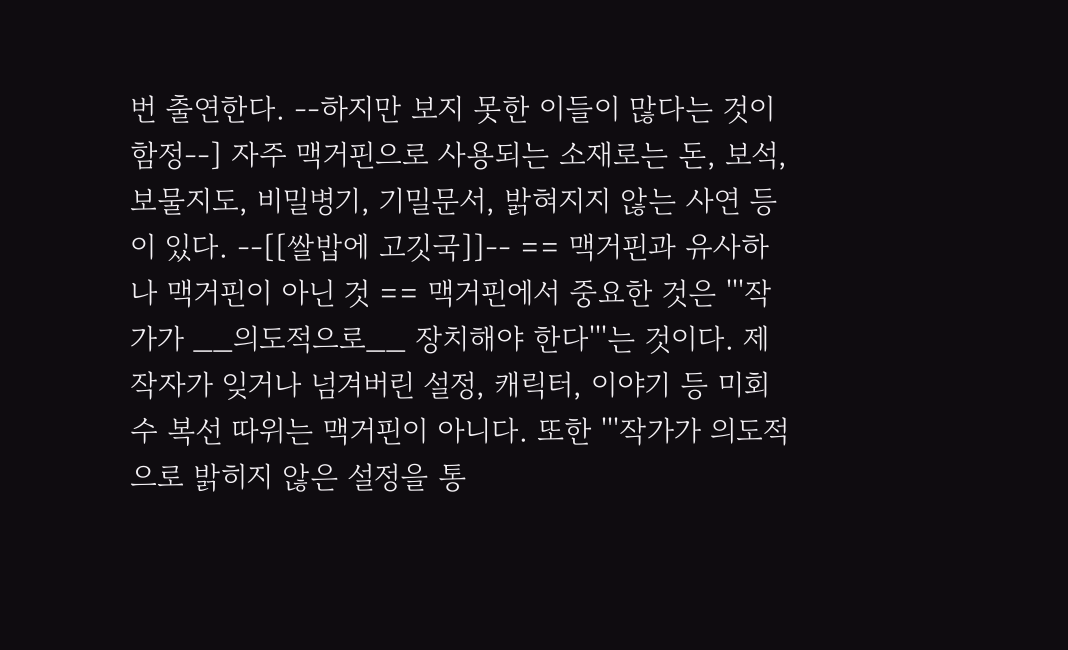번 출연한다. --하지만 보지 못한 이들이 많다는 것이 함정--] 자주 맥거핀으로 사용되는 소재로는 돈, 보석, 보물지도, 비밀병기, 기밀문서, 밝혀지지 않는 사연 등이 있다. --[[쌀밥에 고깃국]]-- == 맥거핀과 유사하나 맥거핀이 아닌 것 == 맥거핀에서 중요한 것은 '''작가가 __의도적으로__ 장치해야 한다'''는 것이다. 제작자가 잊거나 넘겨버린 설정, 캐릭터, 이야기 등 미회수 복선 따위는 맥거핀이 아니다. 또한 '''작가가 의도적으로 밝히지 않은 설정을 통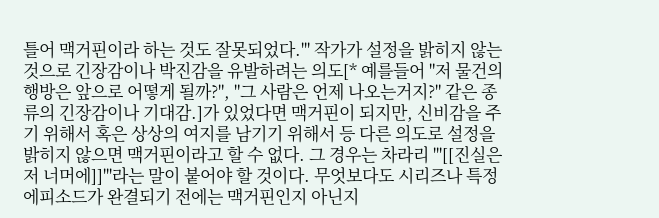틀어 맥거핀이라 하는 것도 잘못되었다.''' 작가가 설정을 밝히지 않는 것으로 긴장감이나 박진감을 유발하려는 의도[* 예를들어 "저 물건의 행방은 앞으로 어떻게 될까?", "그 사람은 언제 나오는거지?" 같은 종류의 긴장감이나 기대감.]가 있었다면 맥거핀이 되지만, 신비감을 주기 위해서 혹은 상상의 여지를 남기기 위해서 등 다른 의도로 설정을 밝히지 않으면 맥거핀이라고 할 수 없다. 그 경우는 차라리 '''[[진실은 저 너머에]]'''라는 말이 붙어야 할 것이다. 무엇보다도 시리즈나 특정 에피소드가 완결되기 전에는 맥거핀인지 아닌지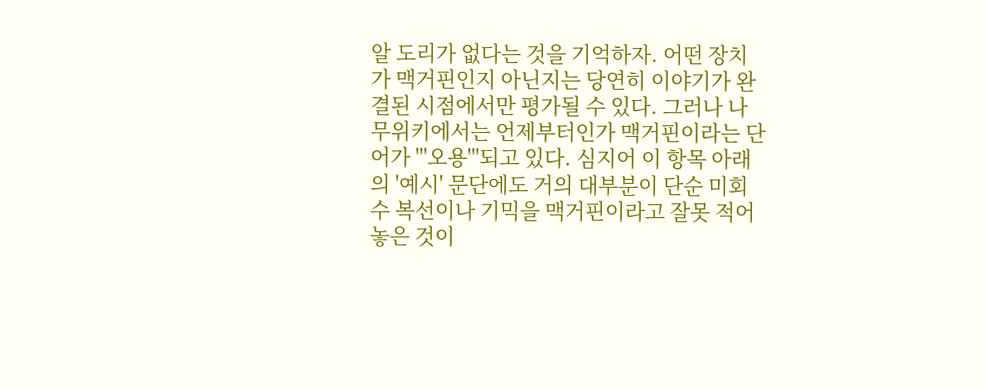알 도리가 없다는 것을 기억하자. 어떤 장치가 맥거핀인지 아닌지는 당연히 이야기가 완결된 시점에서만 평가될 수 있다. 그러나 나무위키에서는 언제부터인가 맥거핀이라는 단어가 '''오용'''되고 있다. 심지어 이 항목 아래의 '예시' 문단에도 거의 대부분이 단순 미회수 복선이나 기믹을 맥거핀이라고 잘못 적어놓은 것이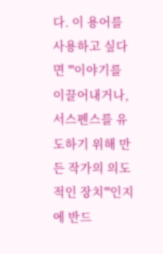다. 이 용어를 사용하고 싶다면 '''이야기를 이끌어내거나, 서스펜스를 유도하기 위해 만든 작가의 의도적인 장치'''인지에 반드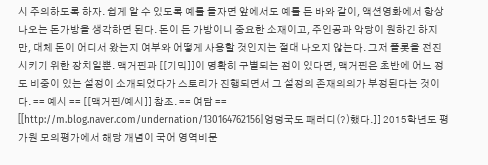시 주의하도록 하자. 쉽게 알 수 있도록 예를 들자면 앞에서도 예를 든 바와 같이, 액션영화에서 항상 나오는 돈가방을 생각하면 된다. 돈이 든 가방이니 중요한 소재이고, 주인공과 악당이 원하긴 하지만, 대체 돈이 어디서 왔는지 여부와 어떻게 사용할 것인지는 절대 나오지 않는다. 그저 플롯을 전진시키기 위한 장치일뿐. 맥거핀과 [[기믹]]이 명확히 구별되는 점이 있다면, 맥거핀은 초반에 어느 정도 비중이 있는 설정이 소개되었다가 스토리가 진행되면서 그 설정의 존재의의가 부정된다는 것이다. == 예시 == [[맥거핀/예시]] 참조. == 여담 == [[http://m.blog.naver.com/undernation/130164762156|엉덩국도 패러디(?)했다.]] 2015학년도 평가원 모의평가에서 해당 개념이 국어 영역비문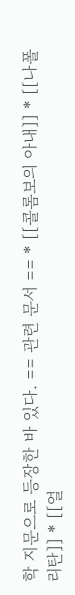학 지문으로 등장한 바 있다. == 관련 문서 == * [[콜롬보의 아내]] * [[나폴리탄]] * [[얼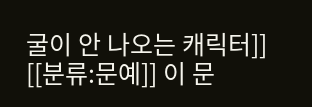굴이 안 나오는 캐릭터]] [[분류:문예]] 이 문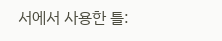서에서 사용한 틀: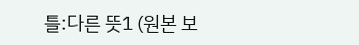틀:다른 뜻1 (원본 보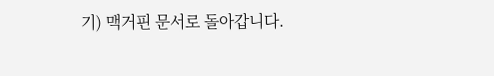기) 맥거핀 문서로 돌아갑니다.